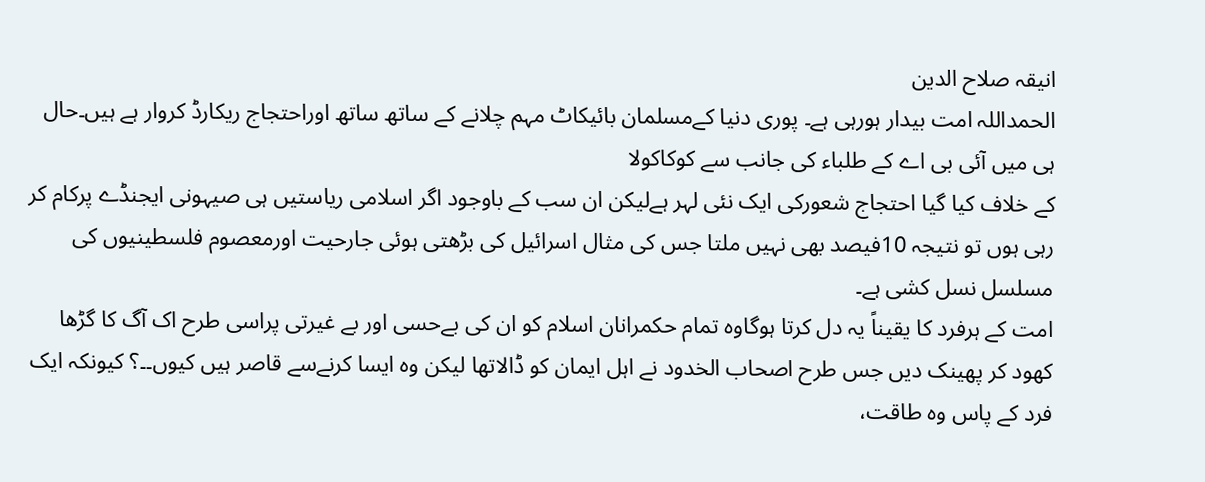انیقہ صلاح الدین
الحمداللہ امت بیدار ہورہی ہے۔ پوری دنیا کےمسلمان بائیکاٹ مہم چلانے کے ساتھ ساتھ اوراحتجاج ریکارڈ کروار ہے ہیں۔حال ہی میں آئی بی اے کے طلباء کی جانب سے کوکاکولا
کے خلاف کیا گیا احتجاج شعورکی ایک نئی لہر ہےلیکن ان سب کے باوجود اگر اسلامی ریاستیں ہی صیہونی ایجنڈے پرکام کر رہی ہوں تو نتیجہ 10فیصد بھی نہیں ملتا جس کی مثال اسرائیل کی بڑھتی ہوئی جارحیت اورمعصوم فلسطینیوں کی مسلسل نسل کشی ہے۔
امت کے ہرفرد کا یقیناً یہ دل کرتا ہوگاوہ تمام حکمرانان اسلام کو ان کی بےحسی اور بے غیرتی پراسی طرح اک آگ کا گڑھا کھود کر پھینک دیں جس طرح اصحاب الخدود نے اہل ایمان کو ڈالاتھا لیکن وہ ایسا کرنےسے قاصر ہیں کیوں۔۔؟ کیونکہ ایک فرد کے پاس وہ طاقت،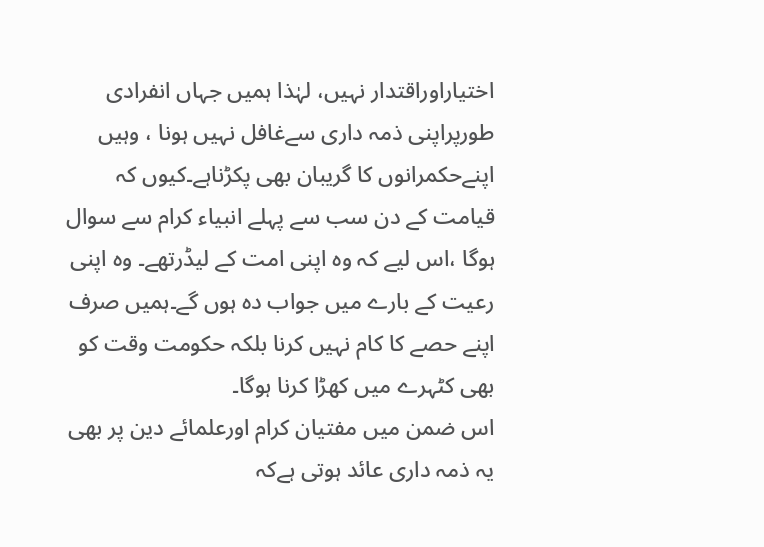اختیاراوراقتدار نہیں، لہٰذا ہمیں جہاں انفرادی طورپراپنی ذمہ داری سےغافل نہیں ہونا ، وہیں اپنےحکمرانوں کا گریبان بھی پکڑناہے۔کیوں کہ قیامت کے دن سب سے پہلے انبیاء کرام سے سوال ہوگا ،اس لیے کہ وہ اپنی امت کے لیڈرتھے۔ وہ اپنی رعیت کے بارے میں جواب دہ ہوں گے۔ہمیں صرف اپنے حصے کا کام نہیں کرنا بلکہ حکومت وقت کو بھی کٹہرے میں کھڑا کرنا ہوگا۔
اس ضمن میں مفتیان کرام اورعلمائے دین پر بھی یہ ذمہ داری عائد ہوتی ہےکہ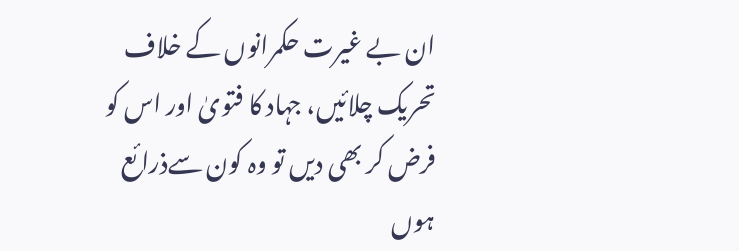ان بے غیرت حکمرانوں کے خلاف تحریک چلائیں، جہاد کا فتویٰ اور اس کو فرض کر بھی دیں تو وہ کون سےذرائع ہوں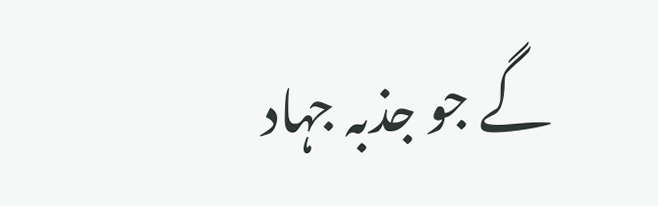گے جو جذبہ جہاد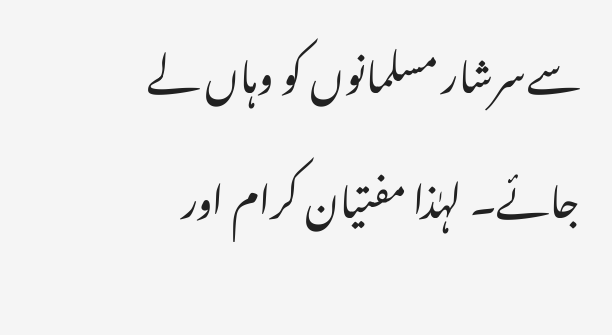سےسرشار مسلمانوں کو وہاں لے جائے۔ لہٰذا مفتیان کرام اور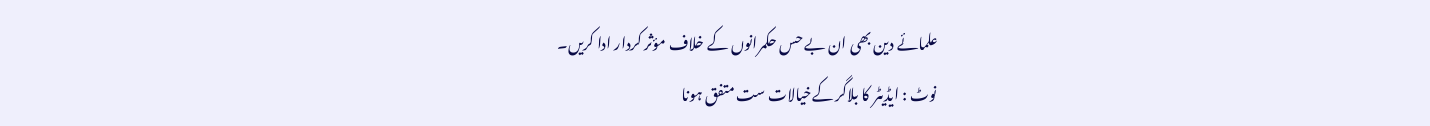علمائے دین بھی ان بے حس حکمرانوں کے خلاف مؤثر کردار ادا کریں۔
نوٹ : ایڈیٹر کا بلاگر کےخیالات ست متفق ہونا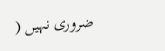ضروری نہیں (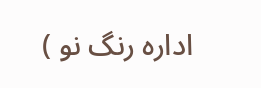ادارہ رنگ نو )